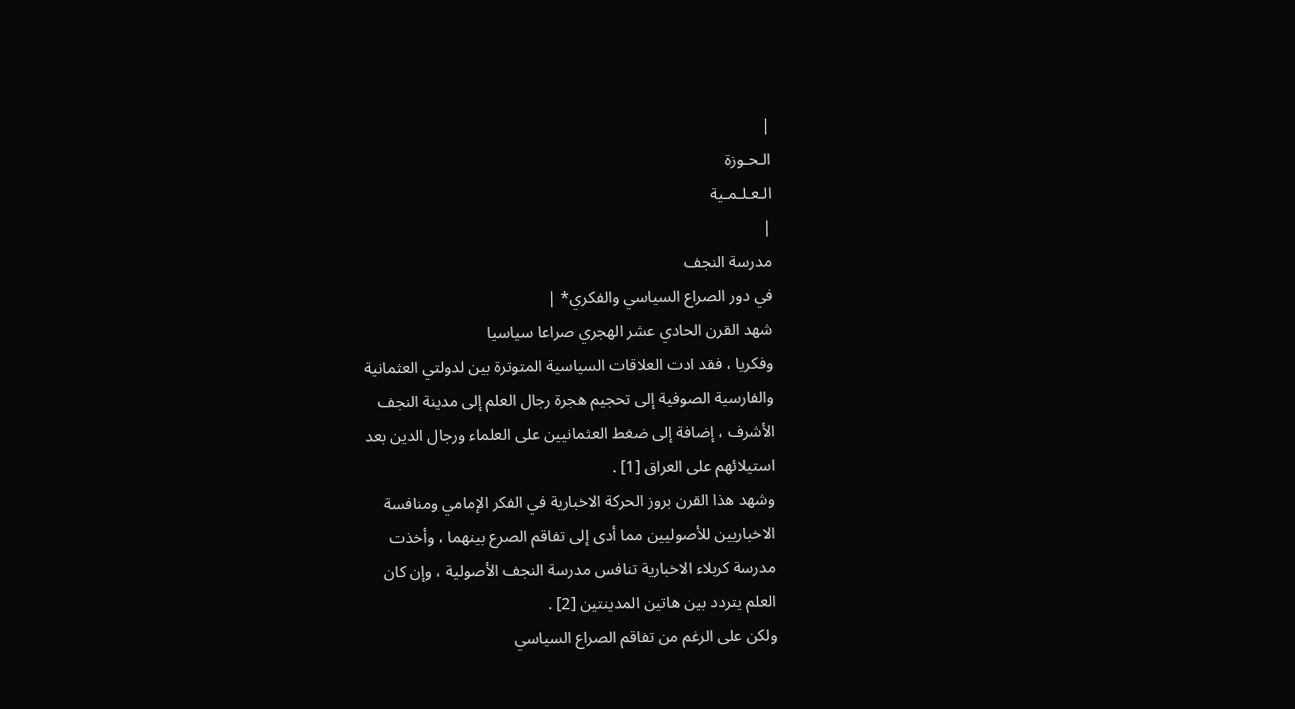|
الـحـوزة
الـعـلـمـية
|
مدرسة النجف
في دور الصراع السياسي والفكري* |
شهد القرن الحادي عشر الهجري صراعا سياسيا
وفكريا ، فقد ادت العلاقات السياسية المتوترة بين لدولتي العثمانية
والفارسية الصوفية إلى تحجيم هجرة رجال العلم إلى مدينة النجف
الأشرف ، إضافة إلى ضغط العثمانيين على العلماء ورجال الدين بعد
استيلائهم على العراق [1] .
وشهد هذا القرن بروز الحركة الاخبارية في الفكر الإمامي ومنافسة
الاخباريين للأصوليين مما أدى إلى تفاقم الصرع بينهما ، وأخذت
مدرسة كربلاء الاخبارية تنافس مدرسة النجف الأصولية ، وإن كان
العلم يتردد بين هاتين المدينتين [2] .
ولكن على الرغم من تفاقم الصراع السياسي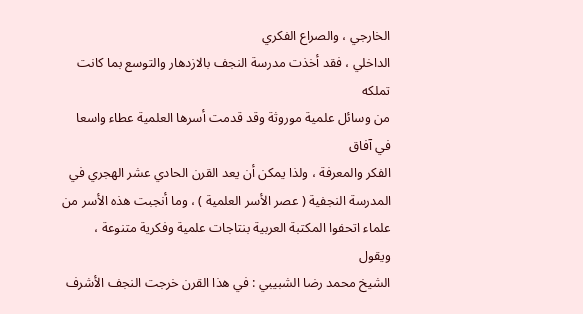الخارجي ، والصراع الفكري
الداخلي ، فقد أخذت مدرسة النجف بالازدهار والتوسع بما كانت تملكه
من وسائل علمية موروثة وقد قدمت أسرها العلمية عطاء واسعا في آفاق
الفكر والمعرفة ، ولذا يمكن أن يعد القرن الحادي عشر الهجري في
المدرسة النجفية ( عصر الأسر العلمية ) ، وما أنجبت هذه الأسر من
علماء اتحفوا المكتبة العربية بنتاجات علمية وفكرية متنوعة ، ويقول
الشيخ محمد رضا الشبيبي : في هذا القرن خرجت النجف الأشرف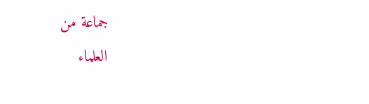جماعة من
العلماء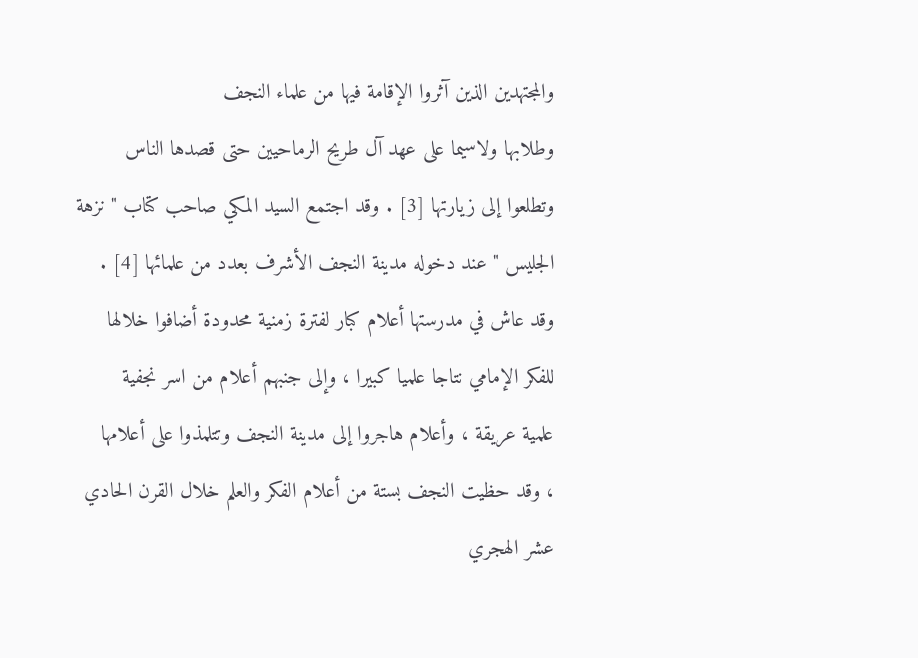والمجتهدين الذين آثروا الإقامة فيها من علماء النجف
وطلابها ولاسيما على عهد آل طريح الرماحيين حتى قصدها الناس
وتطلعوا إلى زيارتها [3] . وقد اجتمع السيد المكي صاحب كتاب " نزهة
الجليس " عند دخوله مدينة النجف الأشرف بعدد من علمائها [4] .
وقد عاش في مدرستها أعلام كبار لفترة زمنية محدودة أضافوا خلالها
للفكر الإمامي نتاجا علميا كبيرا ، وإلى جنبهم أعلام من اسر نجفية
علمية عريقة ، وأعلام هاجروا إلى مدينة النجف وتتلمذوا على أعلامها
، وقد حظيت النجف بستة من أعلام الفكر والعلم خلال القرن الحادي
عشر الهجري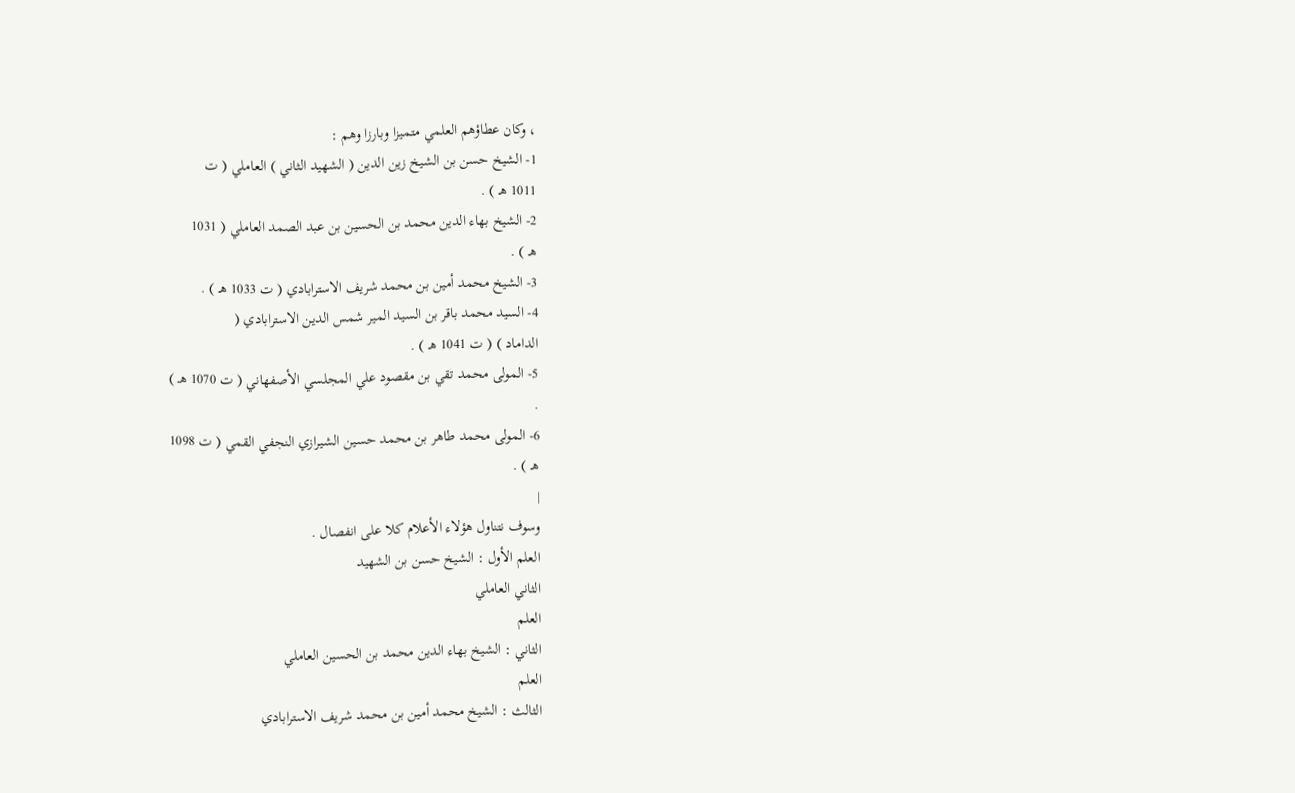، وكان عطاؤهم العلمي متميزا وبارزا وهم :
1- الشيخ حسن بن الشيخ زين الدين ( الشهيد الثاني ) العاملي ( ت
1011 هـ ) .
2- الشيخ بهاء الدين محمد بن الحسين بن عبد الصمد العاملي ( 1031
هـ ) .
3- الشيخ محمد أمين بن محمد شريف الاسترابادي ( ت 1033 هـ ) .
4- السيد محمد باقر بن السيد المير شمس الدين الاسترابادي (
الداماد ) ( ت 1041 هـ ) .
5- المولى محمد تقي بن مقصود علي المجلسي الأصفهاني ( ت 1070 هـ )
.
6- المولى محمد طاهر بن محمد حسين الشيرازي النجفي القمي ( ت 1098
هـ ) .
|
وسوف نتناول هؤلاء الأعلام كلا على انفصال .
العلم الأول : الشيخ حسن بن الشهيد
الثاني العاملي
العلم
الثاني : الشيخ بهاء الدين محمد بن الحسين العاملي
العلم
الثالث : الشيخ محمد أمين بن محمد شريف الاسترابادي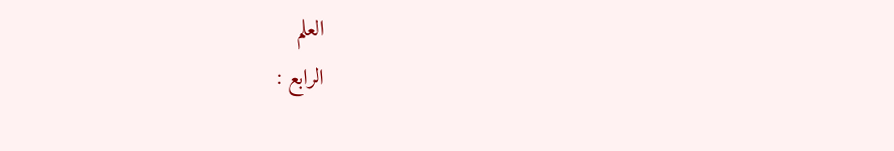العلم
الرابع :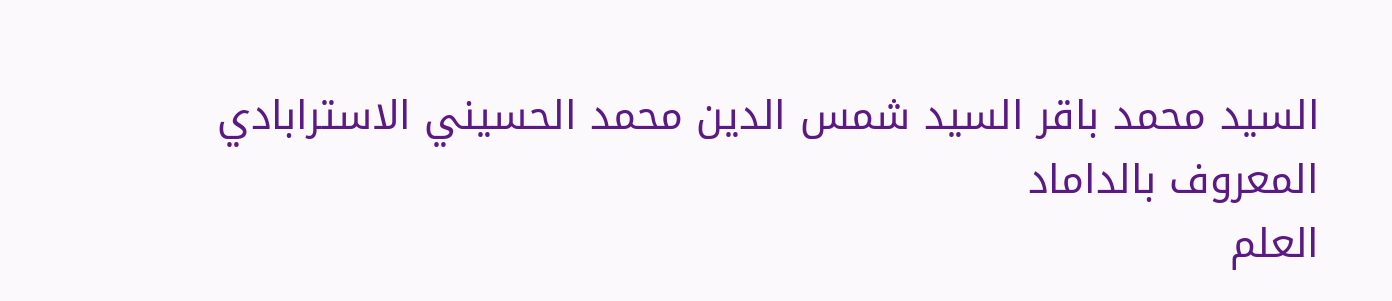السيد محمد باقر السيد شمس الدين محمد الحسيني الاسترابادي
المعروف بالداماد
العلم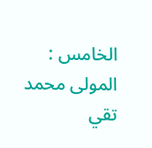الخامس : المولى محمد تقي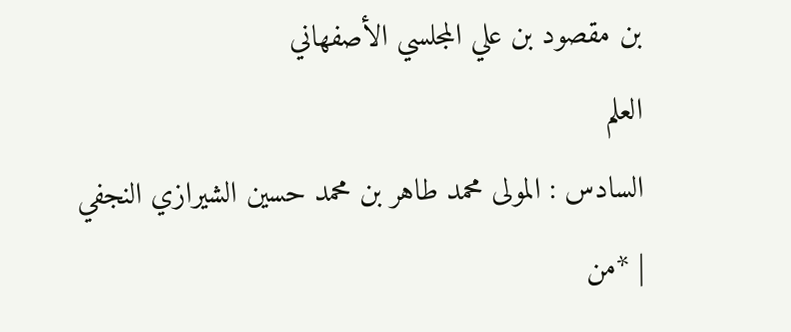بن مقصود بن علي المجلسي الأصفهاني
العلم
السادس : المولى محمد طاهر بن محمد حسين الشيرازي النجفي
| *من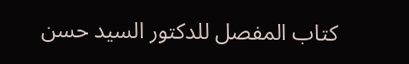كتاب المفصل للدكتور السيد حسن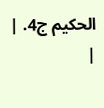الحكيم ج4. |
|